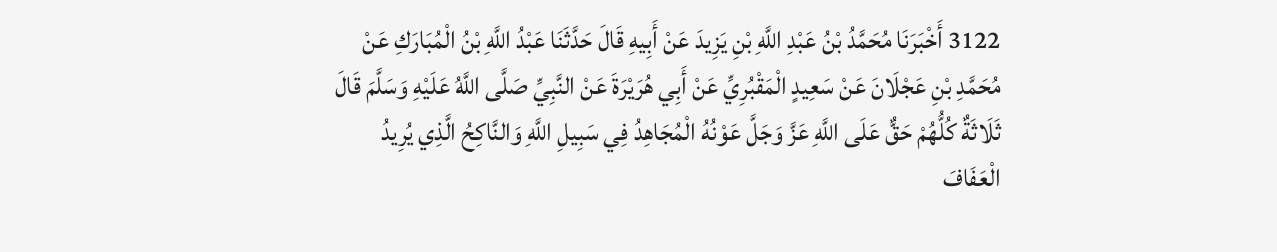3122 أَخْبَرَنَا مُحَمَّدُ بْنُ عَبْدِ اللَّهِ بْنِ يَزِيدَ عَنْ أَبِيهِ قَالَ حَدَّثَنَا عَبْدُ اللَّهِ بْنُ الْمُبَارَكِ عَنْ مُحَمَّدِ بْنِ عَجْلَانَ عَنْ سَعِيدٍ الْمَقْبُرِيِّ عَنْ أَبِي هُرَيْرَةَ عَنْ النَّبِيِّ صَلَّى اللَّهُ عَلَيْهِ وَسَلَّمَ قَالَ ثَلَاثَةٌ كُلُّهُمْ حَقٌّ عَلَى اللَّهِ عَزَّ وَجَلَّ عَوْنُهُ الْمُجَاهِدُ فِي سَبِيلِ اللَّهِ وَالنَّاكِحُ الَّذِي يُرِيدُ الْعَفَافَ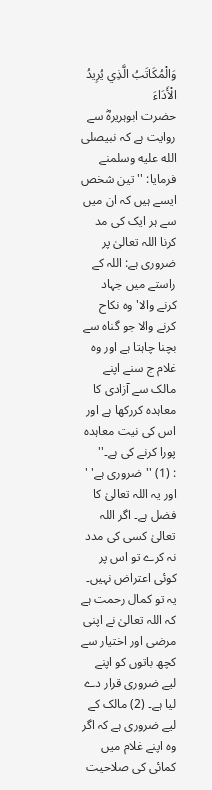وَالْمُكَاتَبُ الَّذِي يُرِيدُ الْأَدَاءَ
حضرت ابوہریرہؓ سے روایت ہے کہ نبیصلى الله عليه وسلمنے فرمایا: ''تین شخص ایسے ہیں کہ ان میں سے ہر ایک کی مد کرنا اللہ تعالیٰ پر ضروری ہے: اللہ کے راستے میں جہاد کرنے والا' وہ نکاح کرنے والا جو گناہ سے بچنا چاہتا ہے اور وہ غلام ج سنے اپنے مالک سے آزادی کا معاہدہ کررکھا ہے اور اس کی نیت معاہدہ پورا کرنے کی ہے۔''
: (1) ''ضروری ہے' ' اور یہ اللہ تعالیٰ کا فضل ہے۔ اگر اللہ تعالیٰ کسی کی مدد نہ کرے تو اس پر کوئی اعتراض نہیں۔ یہ تو کمال رحمت ہے کہ اللہ تعالیٰ نے اپنی مرضی اور اختیار سے کچھ باتوں کو اپنے لیے ضروری قرار دے لیا ہے۔ (2) مالک کے لیے ضروری ہے کہ اگر وہ اپنے غلام میں کمائی کی صلاحیت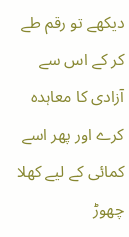دیکھے تو رقم طے کر کے اس سے آزادی کا معاہدہ کرے اور پھر اسے کمائی کے لیے کھلا چھوڑ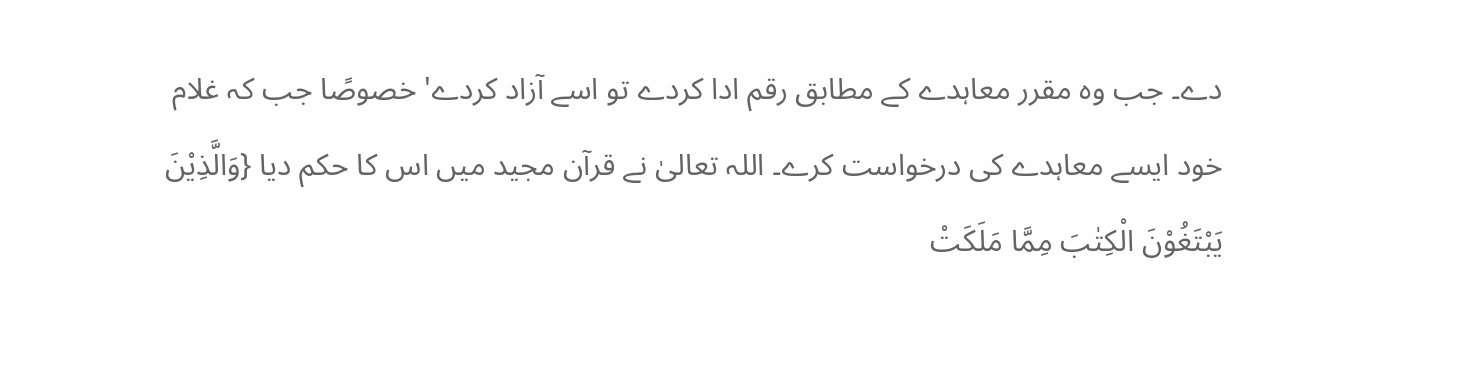دے۔ جب وہ مقرر معاہدے کے مطابق رقم ادا کردے تو اسے آزاد کردے' خصوصًا جب کہ غلام خود ایسے معاہدے کی درخواست کرے۔ اللہ تعالیٰ نے قرآن مجید میں اس کا حکم دیا {وَالَّذِیْنَ یَبْتَغُوْنَ الْکِتٰبَ مِمَّا مَلَکَتْ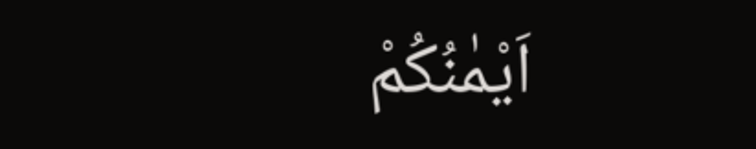اَیْمٰنُکُمْ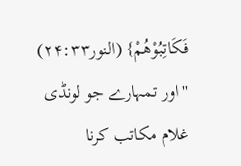فَکَاتِبُوْھُمْ} (النور۲۴:۳۳) ''اور تمہارے جو لونڈی غلام مکاتب کرنا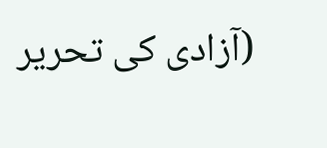(آزادی کی تحریر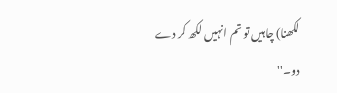لکھنا) چاہیں تو تم انہیں لکھ کر دے دو۔''